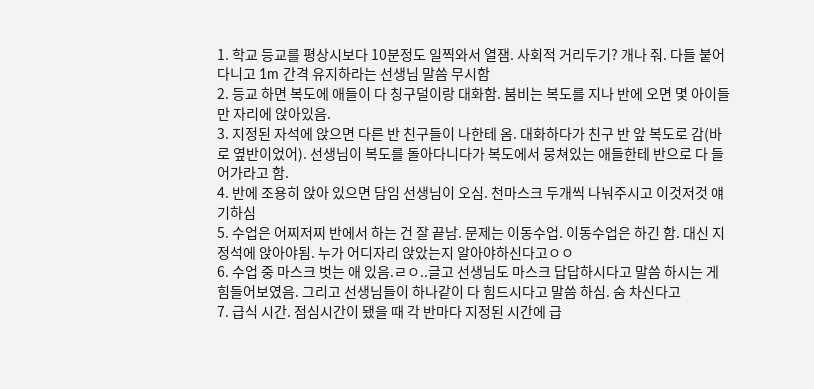1. 학교 등교를 평상시보다 10분정도 일찍와서 열잼. 사회적 거리두기? 개나 줘. 다들 붙어다니고 1m 간격 유지하라는 선생님 말씀 무시함
2. 등교 하면 복도에 애들이 다 칭구덜이랑 대화함. 붐비는 복도를 지나 반에 오면 몇 아이들만 자리에 앉아있음.
3. 지정된 자석에 앉으면 다른 반 친구들이 나한테 옴. 대화하다가 친구 반 앞 복도로 감(바로 옆반이었어). 선생님이 복도를 돌아다니다가 복도에서 뭉쳐있는 애들한테 반으로 다 들어가라고 함.
4. 반에 조용히 앉아 있으면 담임 선생님이 오심. 천마스크 두개씩 나눠주시고 이것저것 얘기하심
5. 수업은 어찌저찌 반에서 하는 건 잘 끝남. 문제는 이동수업. 이동수업은 하긴 함. 대신 지정석에 앉아야됨. 누가 어디자리 앉았는지 알아야하신다고ㅇㅇ
6. 수업 중 마스크 벗는 애 있음.ㄹㅇ..글고 선생님도 마스크 답답하시다고 말씀 하시는 게 힘들어보였음. 그리고 선생님들이 하나같이 다 힘드시다고 말씀 하심. 숨 차신다고
7. 급식 시간. 점심시간이 됐을 때 각 반마다 지정된 시간에 급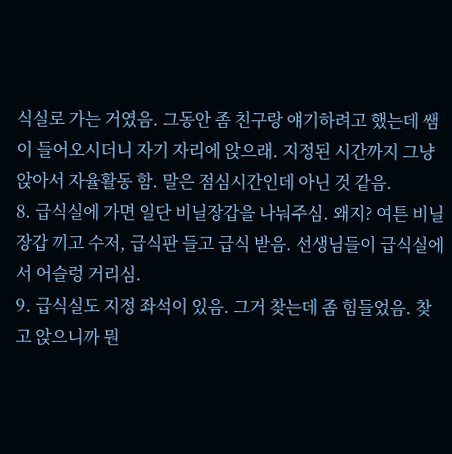식실로 가는 거였음. 그동안 좀 친구랑 얘기하려고 했는데 쌤이 들어오시더니 자기 자리에 앉으래. 지정된 시간까지 그냥 앉아서 자율활동 함. 말은 점심시간인데 아닌 것 같음.
8. 급식실에 가면 일단 비닐장갑을 나눠주심. 왜지? 여튼 비닐장갑 끼고 수저, 급식판 들고 급식 받음. 선생님들이 급식실에서 어슬렁 거리심.
9. 급식실도 지정 좌석이 있음. 그거 찾는데 좀 힘들었음. 찾고 앉으니까 뭔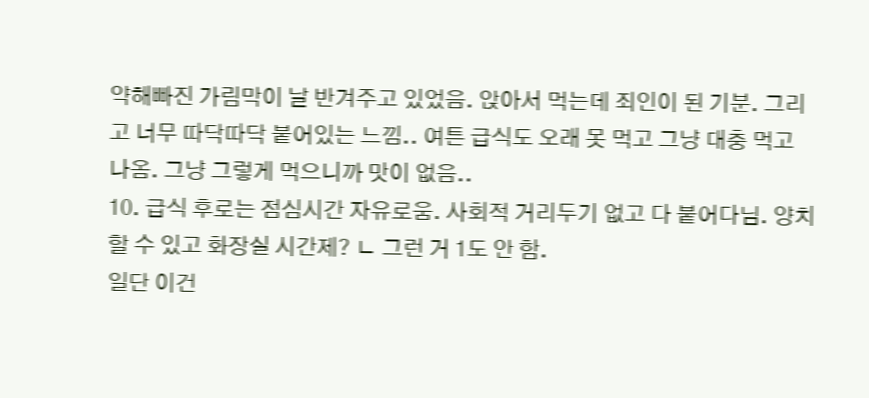약해빠진 가림막이 날 반겨주고 있었음. 앉아서 먹는데 죄인이 된 기분. 그리고 너무 따닥따닥 붙어있는 느낌.. 여튼 급식도 오래 못 먹고 그냥 대충 먹고 나옴. 그냥 그렇게 먹으니까 맛이 없음..
10. 급식 후로는 점심시간 자유로움. 사회적 거리두기 없고 다 붙어다님. 양치 할 수 있고 화장실 시간제? ㄴ 그런 거 1도 안 함.
일단 이건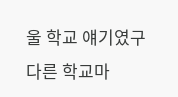울 학교 얘기였구 다른 학교마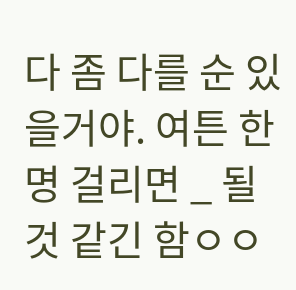다 좀 다를 순 있을거야. 여튼 한명 걸리면 _ 될 것 같긴 함ㅇㅇ